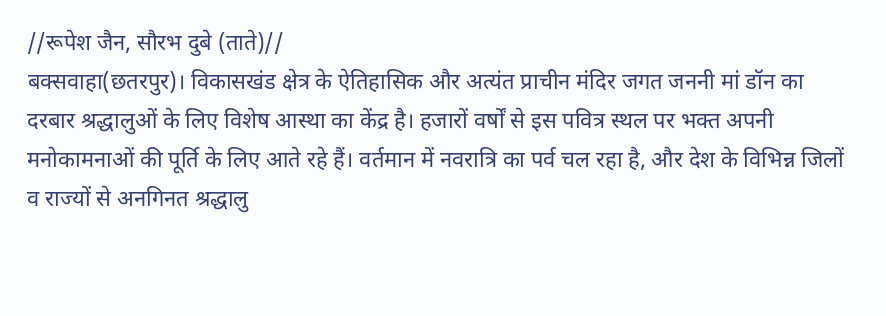//रूपेश जैन, सौरभ दुबे (ताते)//
बक्सवाहा(छतरपुर)। विकासखंड क्षेत्र के ऐतिहासिक और अत्यंत प्राचीन मंदिर जगत जननी मां डॉन का दरबार श्रद्धालुओं के लिए विशेष आस्था का केंद्र है। हजारों वर्षों से इस पवित्र स्थल पर भक्त अपनी मनोकामनाओं की पूर्ति के लिए आते रहे हैं। वर्तमान में नवरात्रि का पर्व चल रहा है, और देश के विभिन्न जिलों व राज्यों से अनगिनत श्रद्धालु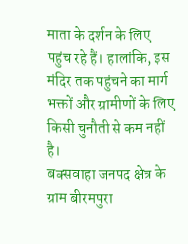माता के दर्शन के लिए पहुंच रहे हैं। हालांकि, इस मंदिर तक पहुंचने का मार्ग भक्तों और ग्रामीणों के लिए किसी चुनौती से कम नहीं है।
बक्सवाहा जनपद क्षेत्र के ग्राम बीरमपुरा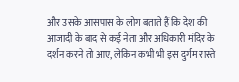और उसके आसपास के लोग बताते हैं कि देश की आजादी के बाद से कई नेता और अधिकारी मंदिर के दर्शन करने तो आए, लेकिन कभी भी इस दुर्गम रास्ते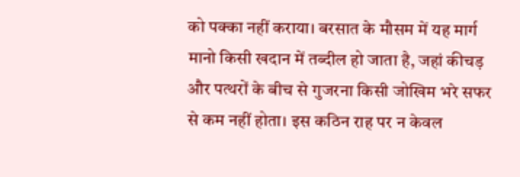को पक्का नहीं कराया। बरसात के मौसम में यह मार्ग मानो किसी खदान में तब्दील हो जाता है, जहां कीचड़ और पत्थरों के बीच से गुजरना किसी जोखिम भरे सफर से कम नहीं होता। इस कठिन राह पर न केवल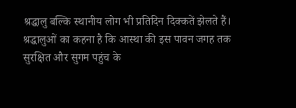श्रद्धालु बल्कि स्थानीय लोग भी प्रतिदिन दिक्कतें झेलते हैं।
श्रद्धालुओं का कहना है कि आस्था की इस पावन जगह तक सुरक्षित और सुगम पहुंच के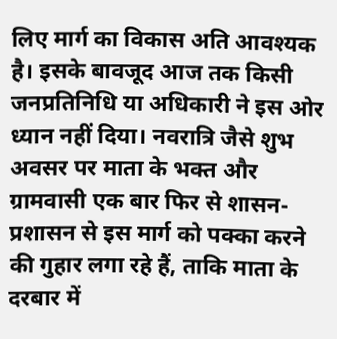लिए मार्ग का विकास अति आवश्यक है। इसके बावजूद आज तक किसी जनप्रतिनिधि या अधिकारी ने इस ओर ध्यान नहीं दिया। नवरात्रि जैसे शुभ अवसर पर माता के भक्त और ग्रामवासी एक बार फिर से शासन-प्रशासन से इस मार्ग को पक्का करने की गुहार लगा रहे हैं, ताकि माता के दरबार में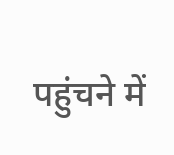पहुंचने में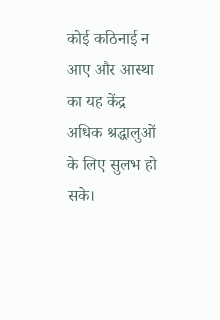कोई कठिनाई न आए और आस्था का यह केंद्र अधिक श्रद्धालुओं के लिए सुलभ हो सके।